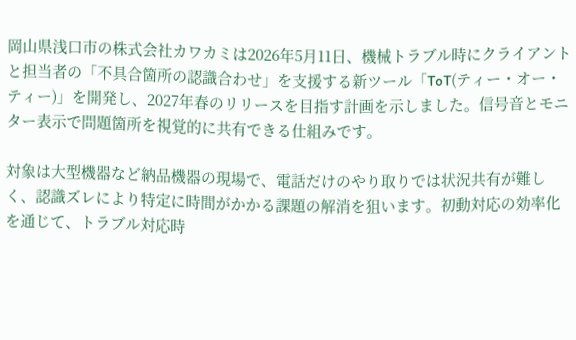岡山県浅口市の株式会社カワカミは2026年5月11日、機械トラブル時にクライアントと担当者の「不具合箇所の認識合わせ」を支援する新ツール「ToT(ティー・オー・ティー)」を開発し、2027年春のリリースを目指す計画を示しました。信号音とモニター表示で問題箇所を視覚的に共有できる仕組みです。

対象は大型機器など納品機器の現場で、電話だけのやり取りでは状況共有が難しく、認識ズレにより特定に時間がかかる課題の解消を狙います。初動対応の効率化を通じて、トラブル対応時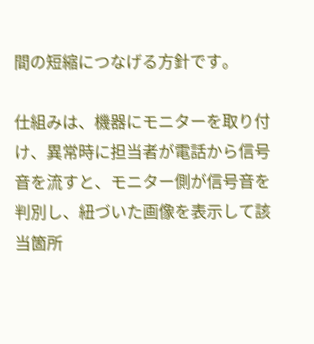間の短縮につなげる方針です。

仕組みは、機器にモニターを取り付け、異常時に担当者が電話から信号音を流すと、モニター側が信号音を判別し、紐づいた画像を表示して該当箇所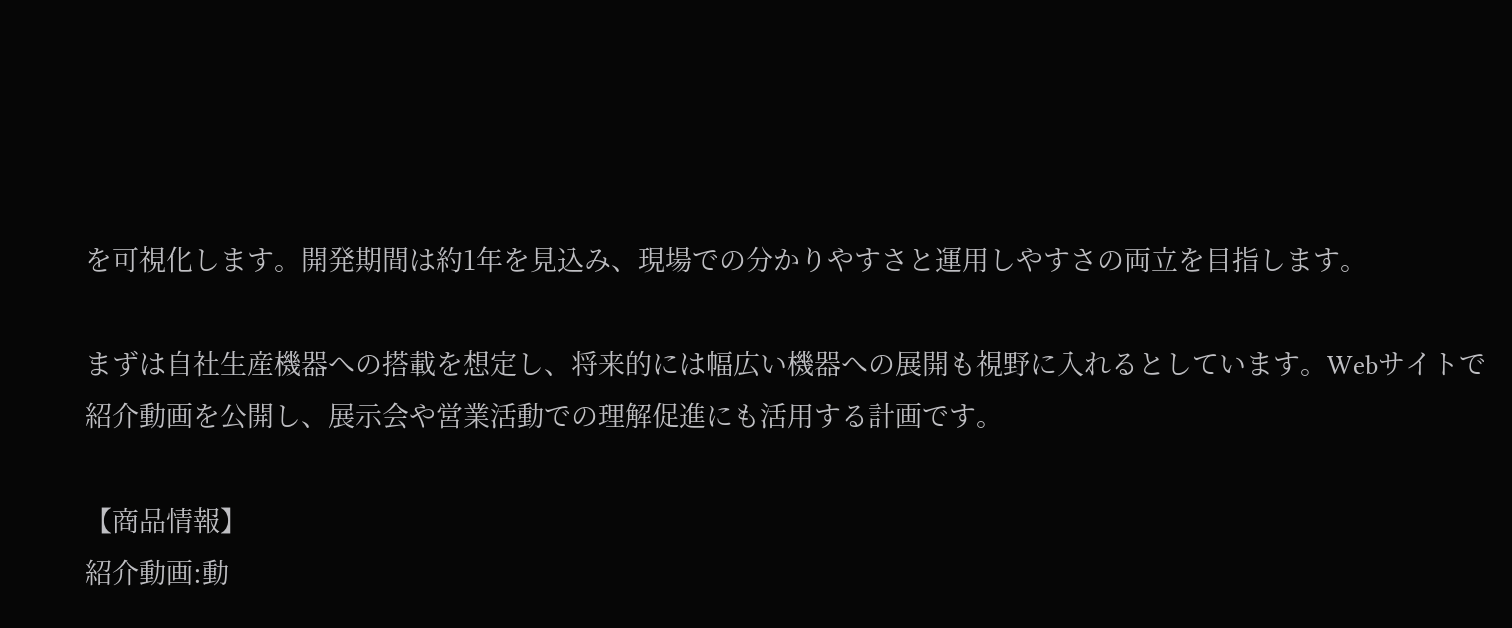を可視化します。開発期間は約1年を見込み、現場での分かりやすさと運用しやすさの両立を目指します。

まずは自社生産機器への搭載を想定し、将来的には幅広い機器への展開も視野に入れるとしています。Webサイトで紹介動画を公開し、展示会や営業活動での理解促進にも活用する計画です。

【商品情報】
紹介動画:動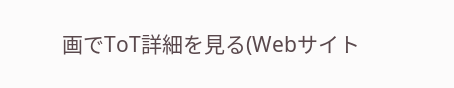画でToT詳細を見る(Webサイト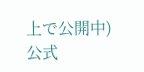上で公開中)
公式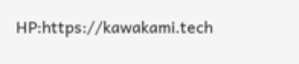HP:https://kawakami.tech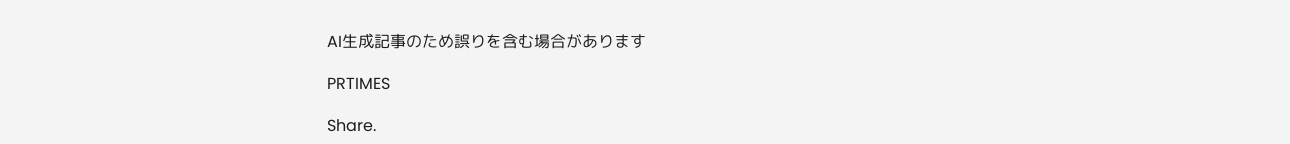AI生成記事のため誤りを含む場合があります

PRTIMES

Share.